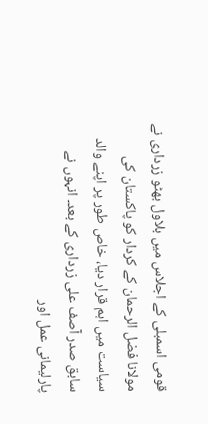قومی اسمبلی کے اجلاس میں بلاول بھٹو زرداری نے مولانا فضل الرحمان کے کردار کو پاکستان کی سیاست میں اہم قرار دیا، خاص طور پر اپنے والد سابق صدر آصف علی زرداری کے بعد۔ انہوں نے پارلیمانی عمل اور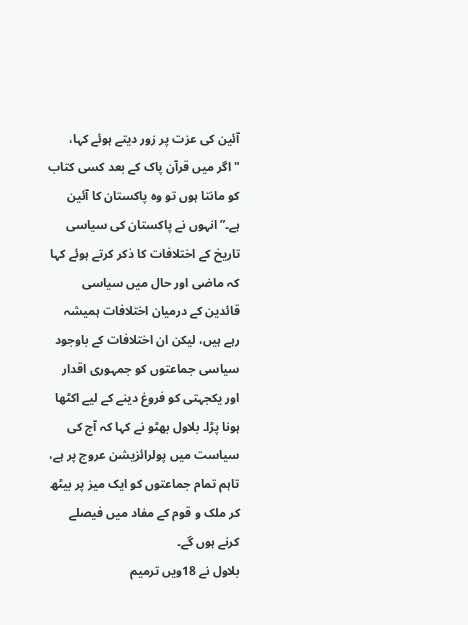آئین کی عزت پر زور دیتے ہوئے کہا، "اگر میں قرآن پاک کے بعد کسی کتاب کو مانتا ہوں تو وہ پاکستان کا آئین ہے۔”انہوں نے پاکستان کی سیاسی تاریخ کے اختلافات کا ذکر کرتے ہوئے کہا کہ ماضی اور حال میں سیاسی قائدین کے درمیان اختلافات ہمیشہ رہے ہیں، لیکن ان اختلافات کے باوجود سیاسی جماعتوں کو جمہوری اقدار اور یکجہتی کو فروغ دینے کے لیے اکٹھا ہونا پڑا۔ بلاول بھٹو نے کہا کہ آج کی سیاست میں پولرائزیشن عروج پر ہے، تاہم تمام جماعتوں کو ایک میز پر بیٹھ کر ملک و قوم کے مفاد میں فیصلے کرنے ہوں گے۔
بلاول نے 18ویں ترمیم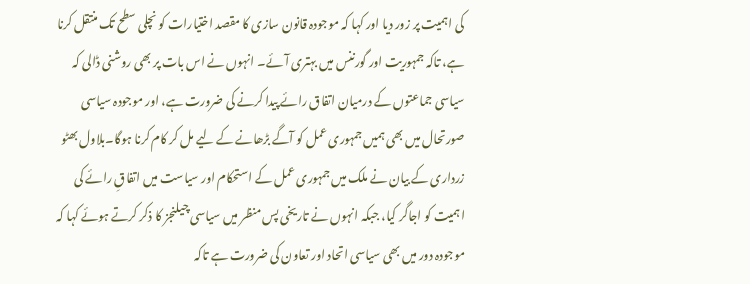کی اہمیت پر زور دیا اور کہا کہ موجودہ قانون سازی کا مقصد اختیارات کو نچلی سطح تک منتقل کرنا ہے، تاکہ جمہوریت اور گورننس میں بہتری آئے۔ انہوں نے اس بات پر بھی روشنی ڈالی کہ سیاسی جماعتوں کے درمیان اتفاق رائے پیدا کرنے کی ضرورت ہے، اور موجودہ سیاسی صورتحال میں بھی ہمیں جمہوری عمل کو آگے بڑھانے کے لیے مل کر کام کرنا ہوگا۔بلاول بھٹو زرداری کے بیان نے ملک میں جمہوری عمل کے استحکام اور سیاست میں اتفاقِ رائے کی اہمیت کو اجاگر کیا، جبکہ انہوں نے تاریخی پس منظر میں سیاسی چیلنجز کا ذکر کرتے ہوئے کہا کہ موجودہ دور میں بھی سیاسی اتحاد اور تعاون کی ضرورت ہے تاکہ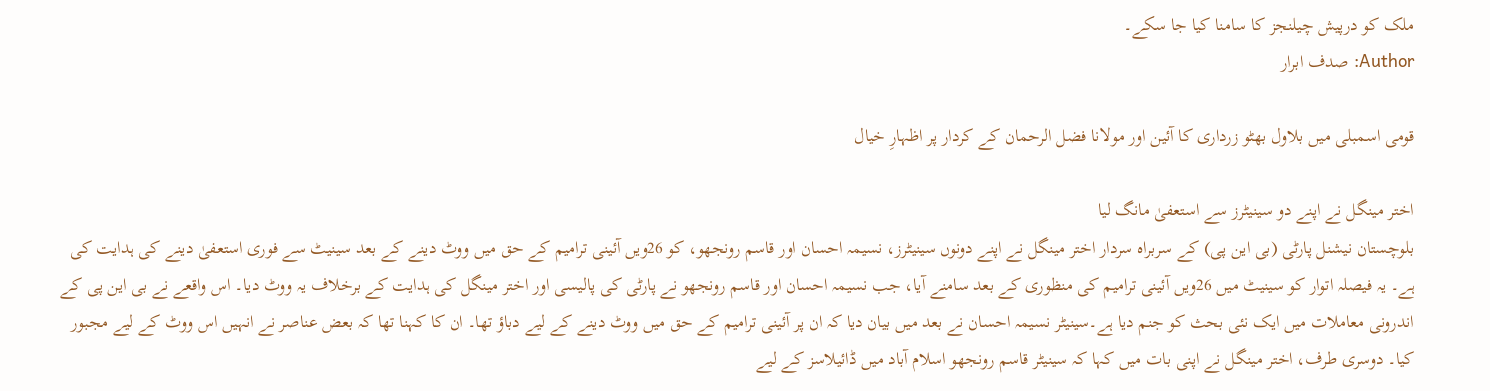ملک کو درپیش چیلنجز کا سامنا کیا جا سکے۔
Author: صدف ابرار

قومی اسمبلی میں بلاول بھٹو زرداری کا آئین اور مولانا فضل الرحمان کے کردار پر اظہارِ خیال

اختر مینگل نے اپنے دو سینیٹرز سے استعفیٰ مانگ لیا
بلوچستان نیشنل پارٹی (بی این پی) کے سربراہ سردار اختر مینگل نے اپنے دونوں سینیٹرز، نسیمہ احسان اور قاسم رونجھو، کو 26ویں آئینی ترامیم کے حق میں ووٹ دینے کے بعد سینیٹ سے فوری استعفیٰ دینے کی ہدایت کی ہے۔ یہ فیصلہ اتوار کو سینیٹ میں 26ویں آئینی ترامیم کی منظوری کے بعد سامنے آیا، جب نسیمہ احسان اور قاسم رونجھو نے پارٹی کی پالیسی اور اختر مینگل کی ہدایت کے برخلاف یہ ووٹ دیا۔ اس واقعے نے بی این پی کے اندرونی معاملات میں ایک نئی بحث کو جنم دیا ہے۔سینیٹر نسیمہ احسان نے بعد میں بیان دیا کہ ان پر آئینی ترامیم کے حق میں ووٹ دینے کے لیے دباؤ تھا۔ ان کا کہنا تھا کہ بعض عناصر نے انہیں اس ووٹ کے لیے مجبور کیا۔ دوسری طرف، اختر مینگل نے اپنی بات میں کہا کہ سینیٹر قاسم رونجھو اسلام آباد میں ڈائیلاسز کے لیے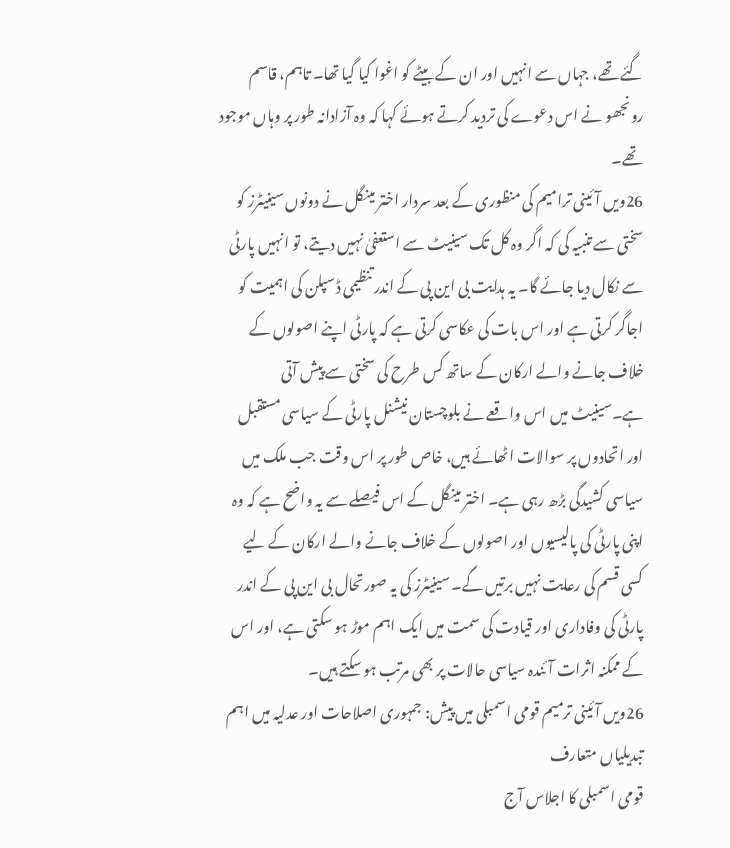گئے تھے، جہاں سے انہیں اور ان کے بیٹے کو اغوا کیا گیا تھا۔ تاہم، قاسم رونجھو نے اس دعوے کی تردید کرتے ہوئے کہا کہ وہ آزادانہ طور پر وہاں موجود تھے۔
26ویں آئینی ترامیم کی منظوری کے بعد سردار اختر مینگل نے دونوں سینیٹرز کو سختی سے تنبیہ کی کہ اگر وہ کل تک سینیٹ سے استعفیٰ نہیں دیتے، تو انہیں پارٹی سے نکال دیا جائے گا۔ یہ ہدایت بی این پی کے اندر تنظیمی ڈسپلن کی اہمیت کو اجاگر کرتی ہے اور اس بات کی عکاسی کرتی ہے کہ پارٹی اپنے اصولوں کے خلاف جانے والے ارکان کے ساتھ کس طرح کی سختی سے پیش آتی ہے۔سینیٹ میں اس واقعے نے بلوچستان نیشنل پارٹی کے سیاسی مستقبل اور اتحادوں پر سوالات اٹھائے ہیں، خاص طور پر اس وقت جب ملک میں سیاسی کشیدگی بڑھ رہی ہے۔ اختر مینگل کے اس فیصلے سے یہ واضح ہے کہ وہ اپنی پارٹی کی پالیسیوں اور اصولوں کے خلاف جانے والے ارکان کے لیے کسی قسم کی رعایت نہیں برتیں گے۔ سینیٹرز کی یہ صورتحال بی این پی کے اندر پارٹی کی وفاداری اور قیادت کی سمت میں ایک اہم موڑ ہو سکتی ہے، اور اس کے ممکنہ اثرات آئندہ سیاسی حالات پر بھی مرتب ہو سکتے ہیں۔
26ویں آئینی ترمیم قومی اسمبلی میں پیش: جمہوری اصلاحات اور عدلیہ میں اہم تبدیلیاں متعارف
قومی اسمبلی کا اجلاس آج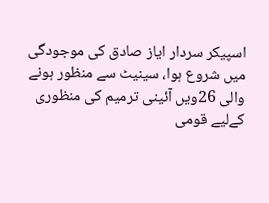اسپیکر سردار ایاز صادق کی موجودگی میں شروع ہوا، سینیٹ سے منظور ہونے والی 26ویں آئینی ترمیم کی منظوری کےلیے قومی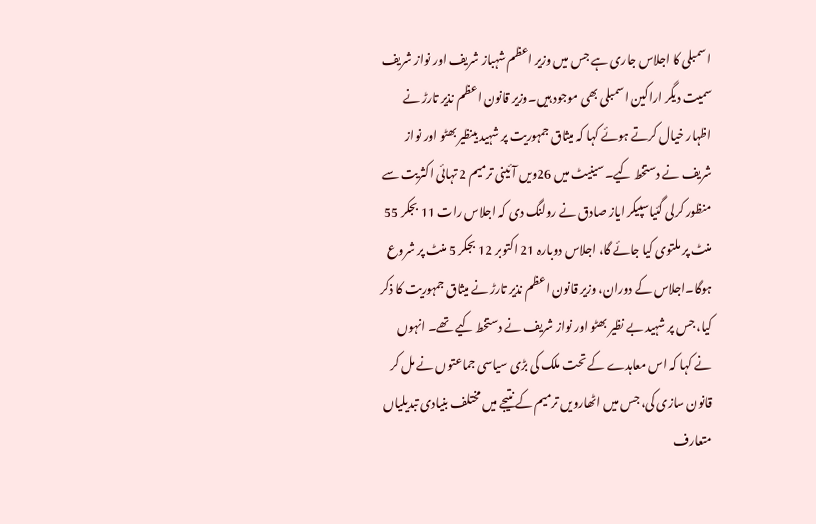اسمبلی کا اجلاس جاری ہے جس میں وزیر اعظم شہباز شریف اور نواز شریف سمیت دیگر اراکین اسمبلی بھی موجود ہیں۔وزیر قانون اعظم نذیر تارڑ نے اظہار خیال کرتے ہوئے کہا کہ میثاق جمہوریت پر شہید بینظیر بھٹو اور نواز شریف نے دستخط کیے۔سینیٹ میں 26ویں آئینی ترمیم 2 تہائی اکثریت سے منظور کرلی گئیاسپیکر ایاز صادق نے رولنگ دی کہ اجلاس رات 11 بجکر 55 منٹ پر ملتوی کیا جائے گا، اجلاس دوبارہ 21 اکتوبر 12 بجکر 5 منٹ پر شروع ہوگا۔اجلاس کے دوران، وزیر قانون اعظم نذیر تارڑ نے میثاق جمہوریت کا ذکر کیا، جس پر شہید بے نظیر بھٹو اور نواز شریف نے دستخط کیے تھے۔ انہوں نے کہا کہ اس معاہدے کے تحت ملک کی بڑی سیاسی جماعتوں نے مل کر قانون سازی کی، جس میں اٹھارویں ترمیم کے نتیجے میں مختلف بنیادی تبدیلیاں متعارف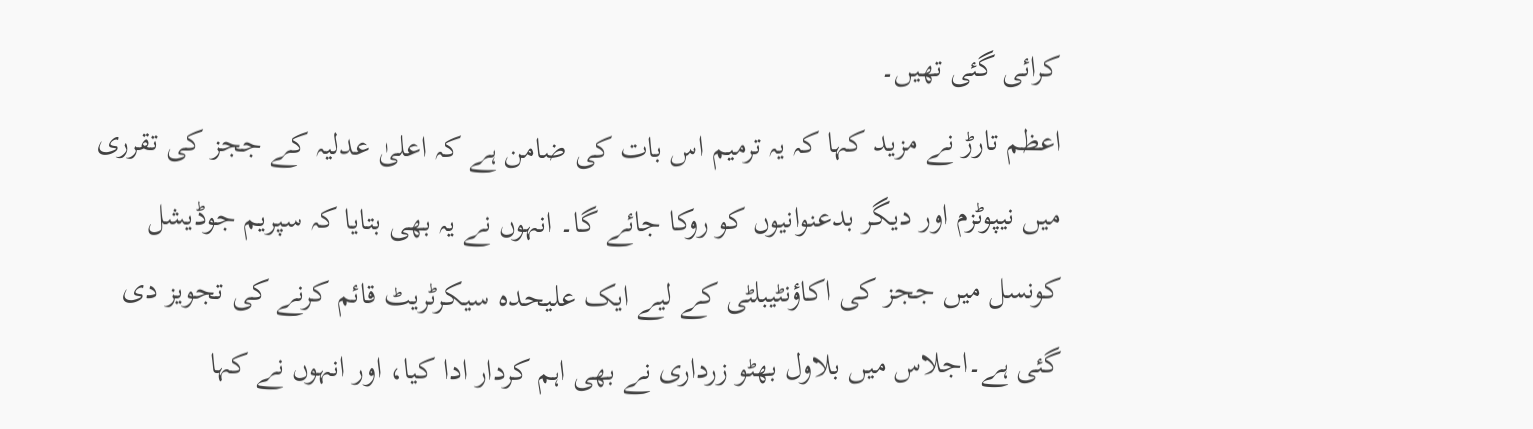کرائی گئی تھیں۔
اعظم تارڑ نے مزید کہا کہ یہ ترمیم اس بات کی ضامن ہے کہ اعلیٰ عدلیہ کے ججز کی تقرری میں نیپوٹزم اور دیگر بدعنوانیوں کو روکا جائے گا۔ انہوں نے یہ بھی بتایا کہ سپریم جوڈیشل کونسل میں ججز کی اکاؤنٹیبلٹی کے لیے ایک علیحدہ سیکرٹریٹ قائم کرنے کی تجویز دی گئی ہے۔اجلاس میں بلاول بھٹو زرداری نے بھی اہم کردار ادا کیا، اور انہوں نے کہا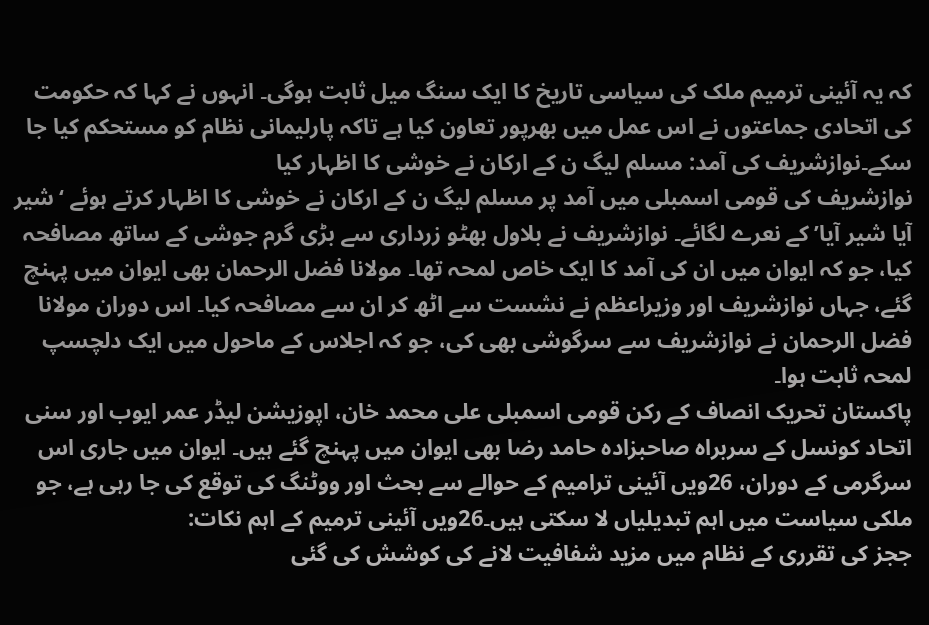کہ یہ آئینی ترمیم ملک کی سیاسی تاریخ کا ایک سنگ میل ثابت ہوگی۔ انہوں نے کہا کہ حکومت کی اتحادی جماعتوں نے اس عمل میں بھرپور تعاون کیا ہے تاکہ پارلیمانی نظام کو مستحکم کیا جا سکے۔نوازشریف کی آمد: مسلم لیگ ن کے ارکان نے خوشی کا اظہار کیا
نوازشریف کی قومی اسمبلی میں آمد پر مسلم لیگ ن کے ارکان نے خوشی کا اظہار کرتے ہوئے ‘شیر آیا شیر آیا’ کے نعرے لگائے۔ نوازشریف نے بلاول بھٹو زرداری سے بڑی گرم جوشی کے ساتھ مصافحہ کیا، جو کہ ایوان میں ان کی آمد کا ایک خاص لمحہ تھا۔ مولانا فضل الرحمان بھی ایوان میں پہنچ گئے، جہاں نوازشریف اور وزیراعظم نے نشست سے اٹھ کر ان سے مصافحہ کیا۔ اس دوران مولانا فضل الرحمان نے نوازشریف سے سرگوشی بھی کی، جو کہ اجلاس کے ماحول میں ایک دلچسپ لمحہ ثابت ہوا۔
پاکستان تحریک انصاف کے رکن قومی اسمبلی علی محمد خان، اپوزیشن لیڈر عمر ایوب اور سنی اتحاد کونسل کے سربراہ صاحبزادہ حامد رضا بھی ایوان میں پہنچ گئے ہیں۔ ایوان میں جاری اس سرگرمی کے دوران، 26ویں آئینی ترامیم کے حوالے سے بحث اور ووٹنگ کی توقع کی جا رہی ہے، جو ملکی سیاست میں اہم تبدیلیاں لا سکتی ہیں۔26ویں آئینی ترمیم کے اہم نکات:
ججز کی تقرری کے نظام میں مزید شفافیت لانے کی کوشش کی گئی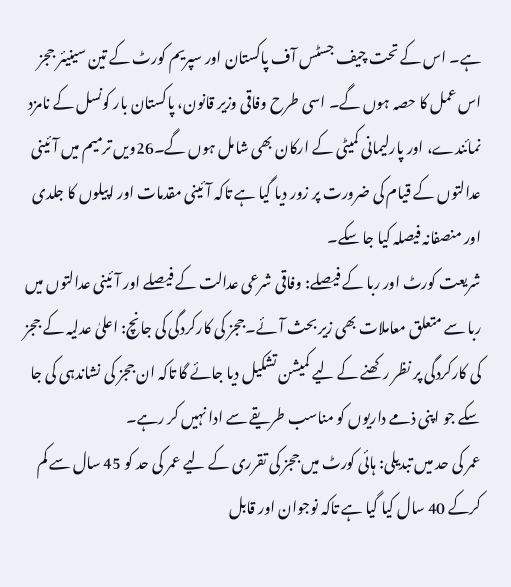ہے۔ اس کے تحت چیف جسٹس آف پاکستان اور سپریم کورٹ کے تین سینیئر ججز اس عمل کا حصہ ہوں گے۔ اسی طرح وفاقی وزیر قانون، پاکستان بار کونسل کے نامزد نمائندے، اور پارلیمانی کمیٹی کے ارکان بھی شامل ہوں گے۔26ویں ترمیم میں آئینی عدالتوں کے قیام کی ضرورت پر زور دیا گیا ہے تاکہ آئینی مقدمات اور اپیلوں کا جلدی اور منصفانہ فیصلہ کیا جا سکے۔
شریعت کورٹ اور ربا کے فیصلے: وفاقی شرعی عدالت کے فیصلے اور آئینی عدالتوں میں ربا سے متعلق معاملات بھی زیر بحث آئے۔ججز کی کارکردگی کی جانچ: اعلیٰ عدلیہ کے ججز کی کارکردگی پر نظر رکھنے کے لیے کمیشن تشکیل دیا جائے گا تاکہ ان ججز کی نشاندہی کی جا سکے جو اپنی ذمے داریوں کو مناسب طریقے سے ادا نہیں کر رہے۔
عمر کی حد میں تبدیلی: ہائی کورٹ میں ججز کی تقرری کے لیے عمر کی حد کو 45 سال سے کم کرکے 40 سال کیا گیا ہے تاکہ نوجوان اور قابل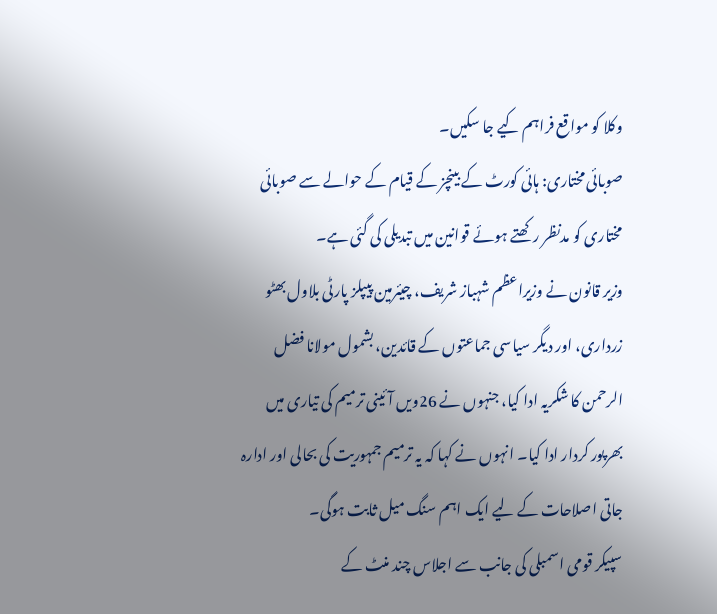وکلا کو مواقع فراہم کیے جا سکیں۔
صوبائی مختاری: ہائی کورٹ کے بینچز کے قیام کے حوالے سے صوبائی مختاری کو مدنظر رکھتے ہوئے قوانین میں تبدیلی کی گئی ہے۔
وزیر قانون نے وزیراعظم شہباز شریف، چیئرمین پیپلز پارٹی بلاول بھٹو زرداری، اور دیگر سیاسی جماعتوں کے قائدین، بشمول مولانا فضل الرحمن کا شکریہ ادا کیا، جنہوں نے 26ویں آئینی ترمیم کی تیاری میں بھرپور کردار ادا کیا۔ انہوں نے کہا کہ یہ ترمیم جمہوریت کی بحالی اور ادارہ جاتی اصلاحات کے لیے ایک اہم سنگ میل ثابت ہوگی۔
سپیکر قومی اسمبلی کی جانب سے اجلاس چند منٹ کے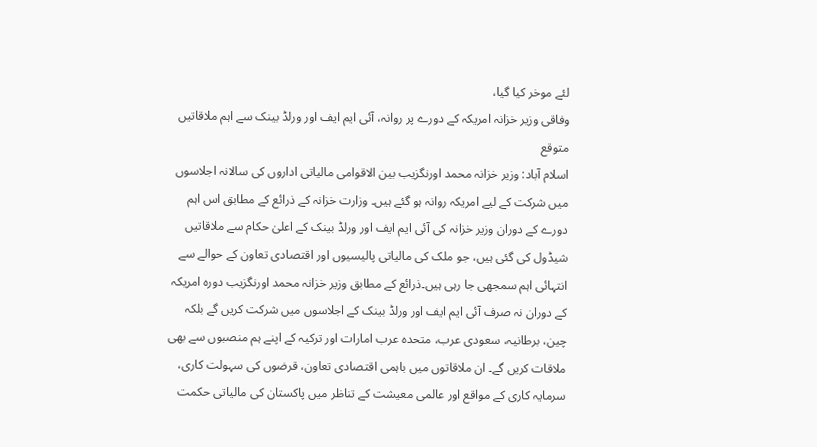لئے موخر کیا گیا،
وفاقی وزیر خزانہ امریکہ کے دورے پر روانہ، آئی ایم ایف اور ورلڈ بینک سے اہم ملاقاتیں متوقع
اسلام آباد: وزیر خزانہ محمد اورنگزیب بین الاقوامی مالیاتی اداروں کی سالانہ اجلاسوں میں شرکت کے لیے امریکہ روانہ ہو گئے ہیں۔ وزارت خزانہ کے ذرائع کے مطابق اس اہم دورے کے دوران وزیر خزانہ کی آئی ایم ایف اور ورلڈ بینک کے اعلیٰ حکام سے ملاقاتیں شیڈول کی گئی ہیں، جو ملک کی مالیاتی پالیسیوں اور اقتصادی تعاون کے حوالے سے انتہائی اہم سمجھی جا رہی ہیں۔ذرائع کے مطابق وزیر خزانہ محمد اورنگزیب دورہ امریکہ کے دوران نہ صرف آئی ایم ایف اور ورلڈ بینک کے اجلاسوں میں شرکت کریں گے بلکہ چین، برطانیہ، سعودی عرب، متحدہ عرب امارات اور ترکیہ کے اپنے ہم منصبوں سے بھی ملاقات کریں گے۔ ان ملاقاتوں میں باہمی اقتصادی تعاون، قرضوں کی سہولت کاری، سرمایہ کاری کے مواقع اور عالمی معیشت کے تناظر میں پاکستان کی مالیاتی حکمت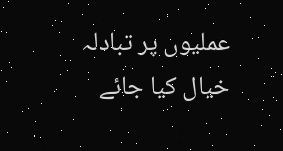عملیوں پر تبادلہ خیال کیا جائے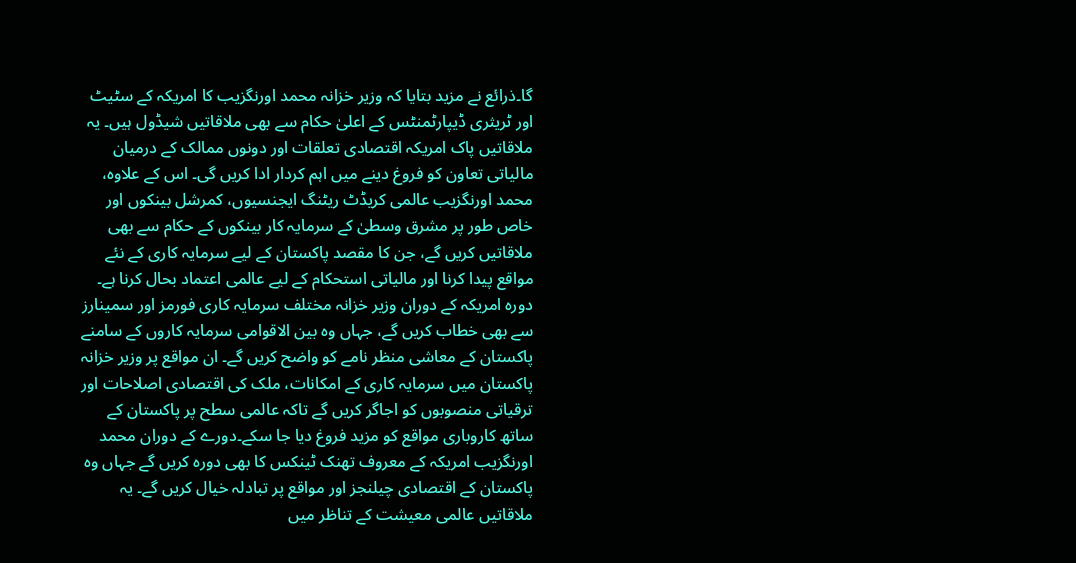گا۔ذرائع نے مزید بتایا کہ وزیر خزانہ محمد اورنگزیب کا امریکہ کے سٹیٹ اور ٹریثری ڈیپارٹمنٹس کے اعلیٰ حکام سے بھی ملاقاتیں شیڈول ہیں۔ یہ ملاقاتیں پاک امریکہ اقتصادی تعلقات اور دونوں ممالک کے درمیان مالیاتی تعاون کو فروغ دینے میں اہم کردار ادا کریں گی۔ اس کے علاوہ، محمد اورنگزیب عالمی کریڈٹ ریٹنگ ایجنسیوں، کمرشل بینکوں اور خاص طور پر مشرق وسطیٰ کے سرمایہ کار بینکوں کے حکام سے بھی ملاقاتیں کریں گے، جن کا مقصد پاکستان کے لیے سرمایہ کاری کے نئے مواقع پیدا کرنا اور مالیاتی استحکام کے لیے عالمی اعتماد بحال کرنا ہے۔
دورہ امریکہ کے دوران وزیر خزانہ مختلف سرمایہ کاری فورمز اور سمینارز سے بھی خطاب کریں گے، جہاں وہ بین الاقوامی سرمایہ کاروں کے سامنے پاکستان کے معاشی منظر نامے کو واضح کریں گے۔ ان مواقع پر وزیر خزانہ پاکستان میں سرمایہ کاری کے امکانات، ملک کی اقتصادی اصلاحات اور ترقیاتی منصوبوں کو اجاگر کریں گے تاکہ عالمی سطح پر پاکستان کے ساتھ کاروباری مواقع کو مزید فروغ دیا جا سکے۔دورے کے دوران محمد اورنگزیب امریکہ کے معروف تھنک ٹینکس کا بھی دورہ کریں گے جہاں وہ پاکستان کے اقتصادی چیلنجز اور مواقع پر تبادلہ خیال کریں گے۔ یہ ملاقاتیں عالمی معیشت کے تناظر میں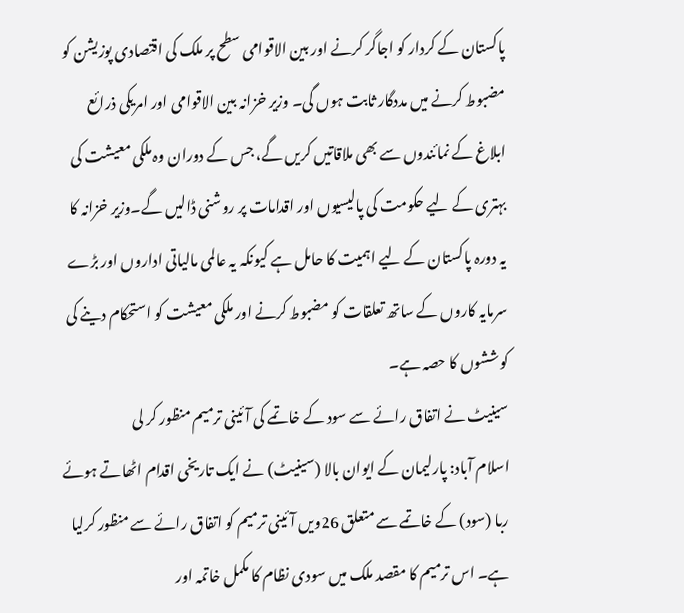پاکستان کے کردار کو اجاگر کرنے اور بین الاقوامی سطح پر ملک کی اقتصادی پوزیشن کو مضبوط کرنے میں مددگار ثابت ہوں گی۔ وزیر خزانہ بین الاقوامی اور امریکی ذرائع ابلاغ کے نمائندوں سے بھی ملاقاتیں کریں گے، جس کے دوران وہ ملکی معیشت کی بہتری کے لیے حکومت کی پالیسیوں اور اقدامات پر روشنی ڈالیں گے۔وزیر خزانہ کا یہ دورہ پاکستان کے لیے اہمیت کا حامل ہے کیونکہ یہ عالمی مالیاتی اداروں اور بڑے سرمایہ کاروں کے ساتھ تعلقات کو مضبوط کرنے اور ملکی معیشت کو استحکام دینے کی کوششوں کا حصہ ہے۔
سینیٹ نے اتفاق رائے سے سود کے خاتمے کی آئینی ترمیم منظور کر لی
اسلام آباد: پارلیمان کے ایوان بالا (سینیٹ) نے ایک تاریخی اقدام اٹھاتے ہوئے ربا (سود) کے خاتمے سے متعلق 26ویں آئینی ترمیم کو اتفاق رائے سے منظور کرلیا ہے۔ اس ترمیم کا مقصد ملک میں سودی نظام کا مکمل خاتمہ اور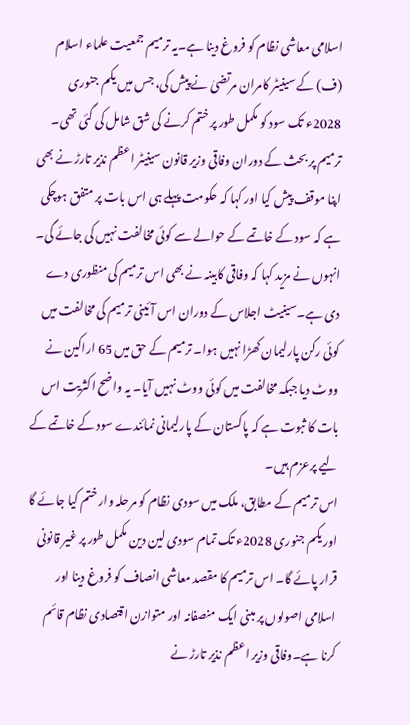اسلامی معاشی نظام کو فروغ دینا ہے۔یہ ترمیم جمعیت علماء اسلام (ف) کے سینیٹر کامران مرتضیٰ نے پیش کی، جس میں یکم جنوری 2028ء تک سود کو مکمل طور پر ختم کرنے کی شق شامل کی گئی تھی۔ ترمیم پر بحث کے دوران وفاقی وزیر قانون سینیٹر اعظم نذیر تارڑ نے بھی اپنا موقف پیش کیا اور کہا کہ حکومت پہلے ہی اس بات پر متفق ہوچکی ہے کہ سود کے خاتمے کے حوالے سے کوئی مخالفت نہیں کی جائے گی۔ انہوں نے مزید کہا کہ وفاقی کابینہ نے بھی اس ترمیم کی منظوری دے دی ہے۔سینیٹ اجلاس کے دوران اس آئینی ترمیم کی مخالفت میں کوئی رکن پارلیمان کھڑا نہیں ہوا۔ ترمیم کے حق میں 65 اراکین نے ووٹ دیا جبکہ مخالفت میں کوئی ووٹ نہیں آیا۔ یہ واضح اکثریت اس بات کا ثبوت ہے کہ پاکستان کے پارلیمانی نمائندے سود کے خاتمے کے لیے پرعزم ہیں۔
اس ترمیم کے مطابق، ملک میں سودی نظام کو مرحلہ وار ختم کیا جائے گا اور یکم جنوری 2028ء تک تمام سودی لین دین مکمل طور پر غیر قانونی قرار پائے گا۔ اس ترمیم کا مقصد معاشی انصاف کو فروغ دینا اور اسلامی اصولوں پر مبنی ایک منصفانہ اور متوازن اقتصادی نظام قائم کرنا ہے۔وفاقی وزیر اعظم نذیر تارڑ نے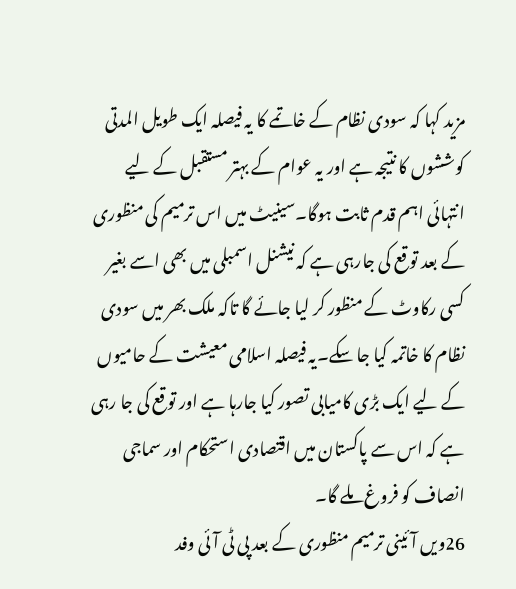مزید کہا کہ سودی نظام کے خاتمے کا یہ فیصلہ ایک طویل المدتی کوششوں کا نتیجہ ہے اور یہ عوام کے بہتر مستقبل کے لیے انتہائی اہم قدم ثابت ہوگا۔سینیٹ میں اس ترمیم کی منظوری کے بعد توقع کی جارہی ہے کہ نیشنل اسمبلی میں بھی اسے بغیر کسی رکاوٹ کے منظور کر لیا جائے گا تاکہ ملک بھر میں سودی نظام کا خاتمہ کیا جا سکے۔یہ فیصلہ اسلامی معیشت کے حامیوں کے لیے ایک بڑی کامیابی تصور کیا جارہا ہے اور توقع کی جا رہی ہے کہ اس سے پاکستان میں اقتصادی استحکام اور سماجی انصاف کو فروغ ملے گا۔
26ویں آئینی ترمیم منظوری کے بعد پی ٹی آئی وفد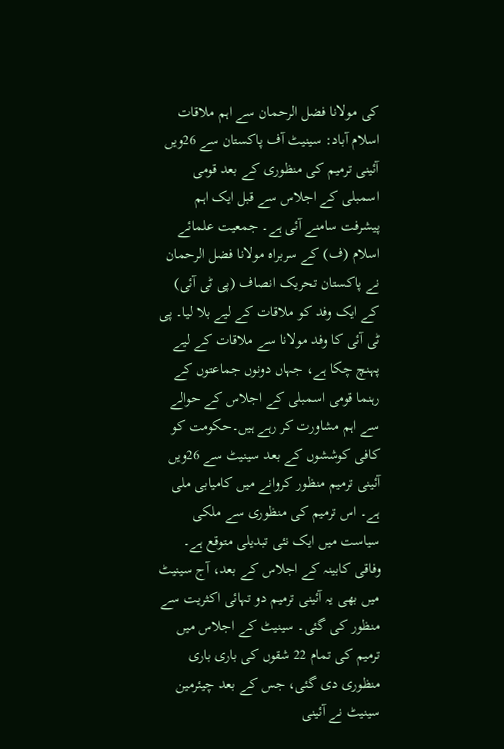کی مولانا فضل الرحمان سے اہم ملاقات
اسلام آباد: سینیٹ آف پاکستان سے 26ویں آئینی ترمیم کی منظوری کے بعد قومی اسمبلی کے اجلاس سے قبل ایک اہم پیشرفت سامنے آئی ہے۔ جمعیت علمائے اسلام (ف) کے سربراہ مولانا فضل الرحمان نے پاکستان تحریک انصاف (پی ٹی آئی) کے ایک وفد کو ملاقات کے لیے بلا لیا۔ پی ٹی آئی کا وفد مولانا سے ملاقات کے لیے پہنچ چکا ہے، جہاں دونوں جماعتوں کے رہنما قومی اسمبلی کے اجلاس کے حوالے سے اہم مشاورت کر رہے ہیں۔حکومت کو کافی کوششوں کے بعد سینیٹ سے 26ویں آئینی ترمیم منظور کروانے میں کامیابی ملی ہے۔ اس ترمیم کی منظوری سے ملکی سیاست میں ایک نئی تبدیلی متوقع ہے۔ وفاقی کابینہ کے اجلاس کے بعد، آج سینیٹ میں بھی یہ آئینی ترمیم دو تہائی اکثریت سے منظور کی گئی۔ سینیٹ کے اجلاس میں ترمیم کی تمام 22 شقوں کی باری باری منظوری دی گئی، جس کے بعد چیئرمین سینیٹ نے آئینی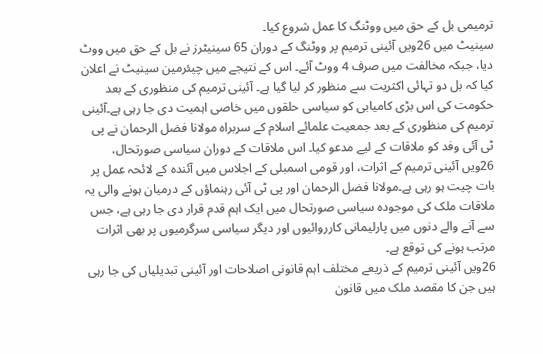ترمیمی بل کے حق میں ووٹنگ کا عمل شروع کیا۔
سینیٹ میں 26ویں آئینی ترمیم پر ووٹنگ کے دوران 65 سینیٹرز نے بل کے حق میں ووٹ دیا، جبکہ مخالفت میں صرف 4 ووٹ آئے۔ اس کے نتیجے میں چیئرمین سینیٹ نے اعلان کیا کہ بل دو تہائی اکثریت سے منظور کر لیا گیا ہے۔ آئینی ترمیم کی منظوری کے بعد حکومت کی اس بڑی کامیابی کو سیاسی حلقوں میں خاصی اہمیت دی جا رہی ہے۔آئینی ترمیم کی منظوری کے بعد جمعیت علمائے اسلام کے سربراہ مولانا فضل الرحمان نے پی ٹی آئی وفد کو ملاقات کے لیے مدعو کیا۔ اس ملاقات کے دوران سیاسی صورتحال، 26ویں آئینی ترمیم کے اثرات، اور قومی اسمبلی کے اجلاس میں آئندہ کے لائحہ عمل پر بات چیت ہو رہی ہے۔مولانا فضل الرحمان اور پی ٹی آئی رہنماؤں کے درمیان ہونے والی یہ ملاقات ملک کی موجودہ سیاسی صورتحال میں ایک اہم قدم قرار دی جا رہی ہے، جس سے آنے والے دنوں میں پارلیمانی کارروائیوں اور دیگر سیاسی سرگرمیوں پر بھی اثرات مرتب ہونے کی توقع ہے۔
26ویں آئینی ترمیم کے ذریعے مختلف اہم قانونی اصلاحات اور آئینی تبدیلیاں کی جا رہی ہیں جن کا مقصد ملک میں قانون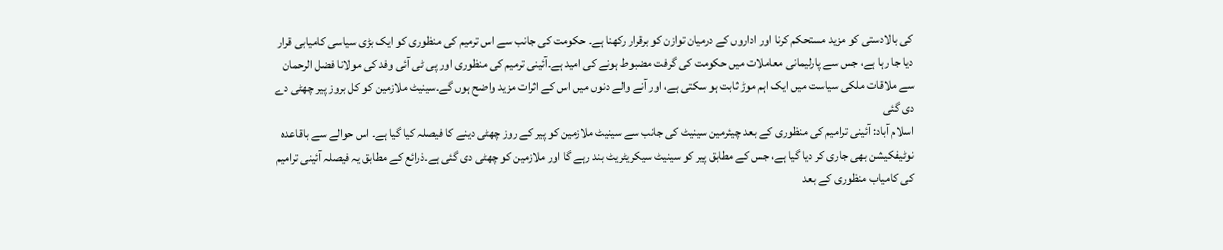کی بالادستی کو مزید مستحکم کرنا اور اداروں کے درمیان توازن کو برقرار رکھنا ہے۔ حکومت کی جانب سے اس ترمیم کی منظوری کو ایک بڑی سیاسی کامیابی قرار دیا جا رہا ہے، جس سے پارلیمانی معاملات میں حکومت کی گرفت مضبوط ہونے کی امید ہے۔آئینی ترمیم کی منظوری اور پی ٹی آئی وفد کی مولانا فضل الرحمان سے ملاقات ملکی سیاست میں ایک اہم موڑ ثابت ہو سکتی ہے، اور آنے والے دنوں میں اس کے اثرات مزید واضح ہوں گے۔سینیٹ ملازمین کو کل بروز پیر چھٹی دے دی گئی
اسلام آباد: آئینی ترامیم کی منظوری کے بعد چیئرمین سینیٹ کی جانب سے سینیٹ ملازمین کو پیر کے روز چھٹی دینے کا فیصلہ کیا گیا ہے۔ اس حوالے سے باقاعدہ نوٹیفکیشن بھی جاری کر دیا گیا ہے، جس کے مطابق پیر کو سینیٹ سیکریٹریٹ بند رہے گا اور ملازمین کو چھٹی دی گئی ہے۔ذرائع کے مطابق یہ فیصلہ آئینی ترامیم کی کامیاب منظوری کے بعد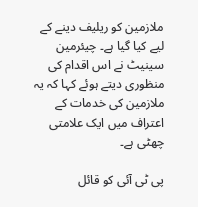ملازمین کو ریلیف دینے کے لیے کیا گیا ہے۔ چیئرمین سینیٹ نے اس اقدام کی منظوری دیتے ہوئے کہا کہ یہ ملازمین کی خدمات کے اعتراف میں ایک علامتی چھٹی ہے۔

پی ٹی آئی کو قائل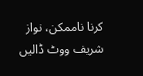کرنا ناممکن، نواز شریف ووٹ ڈالیں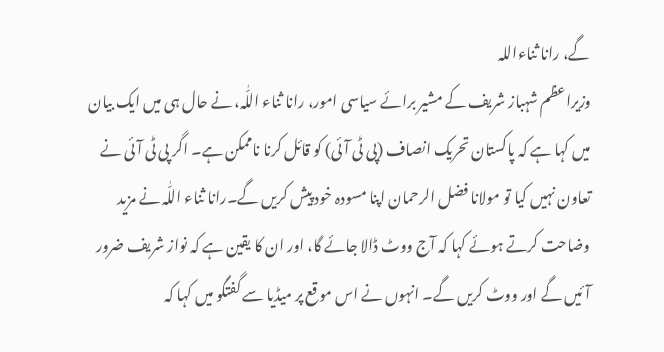گے، رانا ثناءاللہ
وزیراعظم شہباز شریف کے مشیر برائے سیاسی امور، رانا ثناء اللّٰہ، نے حال ہی میں ایک بیان میں کہا ہے کہ پاکستان تحریک انصاف (پی ٹی آئی) کو قائل کرنا ناممکن ہے۔ اگر پی ٹی آئی نے تعاون نہیں کیا تو مولانا فضل الرحمان اپنا مسودہ خود پیش کریں گے۔رانا ثناء اللّٰہ نے مزید وضاحت کرتے ہوئے کہا کہ آج ووٹ ڈالا جائے گا، اور ان کا یقین ہے کہ نواز شریف ضرور آئیں گے اور ووٹ کریں گے۔ انہوں نے اس موقع پر میڈیا سے گفتگو میں کہا کہ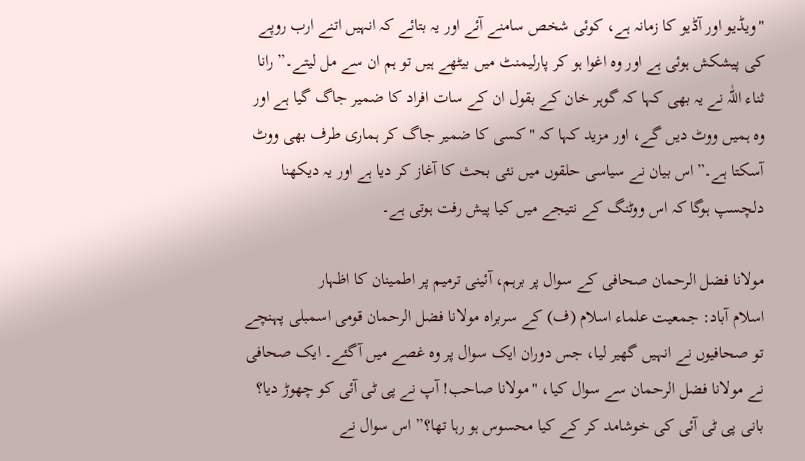"ویڈیو اور آڈیو کا زمانہ ہے، کوئی شخص سامنے آئے اور یہ بتائے کہ انہیں اتنے ارب روپے کی پیشکش ہوئی ہے اور وہ اغوا ہو کر پارلیمنٹ میں بیٹھے ہیں تو ہم ان سے مل لیتے۔” رانا ثناء اللّٰہ نے یہ بھی کہا کہ گوہر خان کے بقول ان کے سات افراد کا ضمیر جاگ گیا ہے اور وہ ہمیں ووٹ دیں گے، اور مزید کہا کہ "کسی کا ضمیر جاگ کر ہماری طرف بھی ووٹ آسکتا ہے۔”اس بیان نے سیاسی حلقوں میں نئی بحث کا آغاز کر دیا ہے اور یہ دیکھنا دلچسپ ہوگا کہ اس ووٹنگ کے نتیجے میں کیا پیش رفت ہوتی ہے۔

مولانا فضل الرحمان صحافی کے سوال پر برہم، آئینی ترمیم پر اطمینان کا اظہار
اسلام آباد: جمعیت علماء اسلام (ف) کے سربراہ مولانا فضل الرحمان قومی اسمبلی پہنچے تو صحافیوں نے انہیں گھیر لیا، جس دوران ایک سوال پر وہ غصے میں آگئے۔ ایک صحافی نے مولانا فضل الرحمان سے سوال کیا، "مولانا صاحب! آپ نے پی ٹی آئی کو چھوڑ دیا؟ بانی پی ٹی آئی کی خوشامد کر کے کیا محسوس ہو رہا تھا؟” اس سوال نے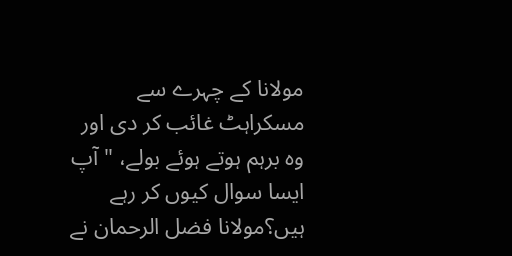مولانا کے چہرے سے مسکراہٹ غائب کر دی اور وہ برہم ہوتے ہوئے بولے، "آپ ایسا سوال کیوں کر رہے ہیں؟مولانا فضل الرحمان نے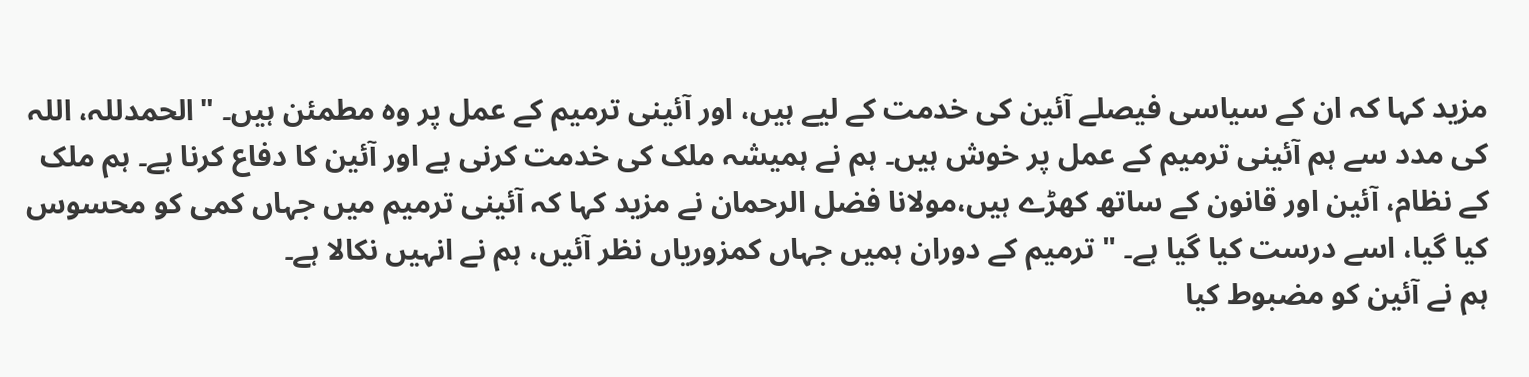مزید کہا کہ ان کے سیاسی فیصلے آئین کی خدمت کے لیے ہیں، اور آئینی ترمیم کے عمل پر وہ مطمئن ہیں۔ "الحمدللہ، اللہ کی مدد سے ہم آئینی ترمیم کے عمل پر خوش ہیں۔ ہم نے ہمیشہ ملک کی خدمت کرنی ہے اور آئین کا دفاع کرنا ہے۔ ہم ملک کے نظام، آئین اور قانون کے ساتھ کھڑے ہیں،مولانا فضل الرحمان نے مزید کہا کہ آئینی ترمیم میں جہاں کمی کو محسوس کیا گیا، اسے درست کیا گیا ہے۔ "ترمیم کے دوران ہمیں جہاں کمزوریاں نظر آئیں، ہم نے انہیں نکالا ہے۔
ہم نے آئین کو مضبوط کیا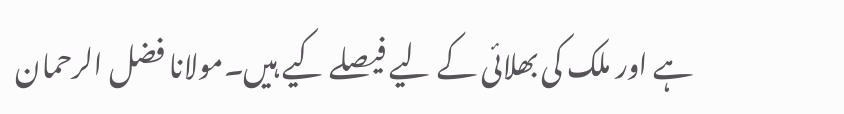ہے اور ملک کی بھلائی کے لیے فیصلے کیے ہیں۔مولانا فضل الرحمان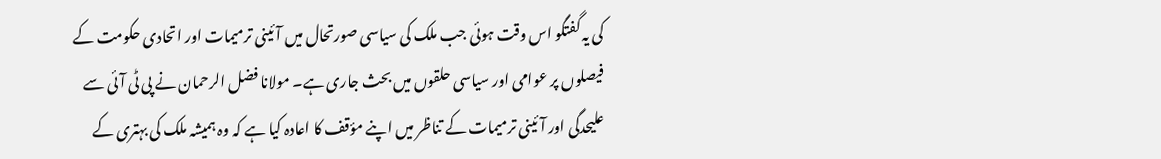کی یہ گفتگو اس وقت ہوئی جب ملک کی سیاسی صورتحال میں آئینی ترمیمات اور اتحادی حکومت کے فیصلوں پر عوامی اور سیاسی حلقوں میں بحث جاری ہے۔ مولانا فضل الرحمان نے پی ٹی آئی سے علیحدگی اور آئینی ترمیمات کے تناظر میں اپنے مؤقف کا اعادہ کیا ہے کہ وہ ہمیشہ ملک کی بہتری کے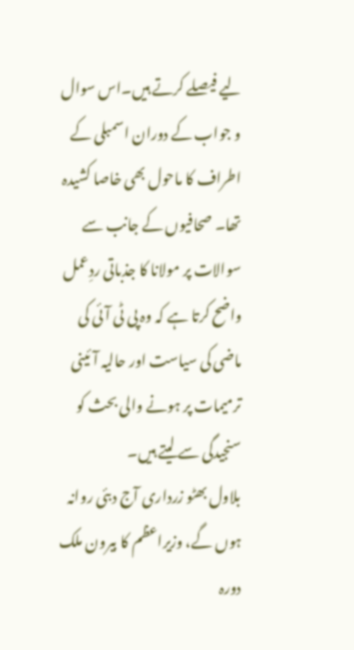لیے فیصلے کرتے ہیں۔اس سوال و جواب کے دوران اسمبلی کے اطراف کا ماحول بھی خاصا کشیدہ تھا۔ صحافیوں کے جانب سے سوالات پر مولانا کا جذباتی ردِعمل واضح کرتا ہے کہ وہ پی ٹی آئی کی ماضی کی سیاست اور حالیہ آئینی ترمیمات پر ہونے والی بحث کو سنجیدگی سے لیتے ہیں۔
بلاول بھٹو زرداری آج دبئی روانہ ہوں گے، وزیراعظم کا بیرون ملک دورہ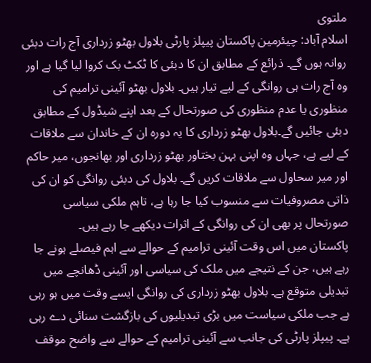ملتوی
اسلام آباد: چیئرمین پاکستان پیپلز پارٹی بلاول بھٹو زرداری آج رات دبئی روانہ ہوں گے۔ ذرائع کے مطابق ان کا دبئی کا ٹکٹ بک کروا لیا گیا ہے اور وہ آج رات ہی روانگی کے لیے تیار ہیں۔ بلاول بھٹو آئینی ترامیم کی منظوری یا عدم منظوری کی صورتحال کے بعد اپنے شیڈول کے مطابق دبئی جائیں گے۔بلاول بھٹو زرداری کا یہ دورہ ان کے خاندان سے ملاقات کے لیے ہے، جہاں وہ اپنی بہن بختاور بھٹو زرداری اور بھانجوں، میر حاکم اور میر سحاول سے ملاقات کریں گے۔ بلاول کی دبئی روانگی کو ان کی ذاتی مصروفیات سے منسوب کیا جا رہا ہے، تاہم ملکی سیاسی صورتحال پر بھی ان کی روانگی کے اثرات دیکھے جا رہے ہیں۔
پاکستان میں اس وقت آئینی ترامیم کے حوالے سے اہم فیصلے ہونے جا رہے ہیں، جن کے نتیجے میں ملک کی سیاسی اور آئینی ڈھانچے میں تبدیلی متوقع ہے۔ بلاول بھٹو زرداری کی روانگی ایسے وقت میں ہو رہی ہے جب ملکی سیاست میں بڑی تبدیلیوں کی بازگشت سنائی دے رہی ہے۔ پیپلز پارٹی کی جانب سے آئینی ترامیم کے حوالے سے واضح موقف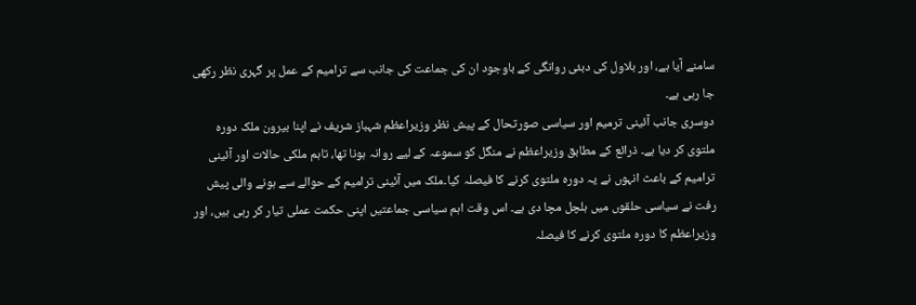سامنے آیا ہے، اور بلاول کی دبئی روانگی کے باوجود ان کی جماعت کی جانب سے ترامیم کے عمل پر گہری نظر رکھی جا رہی ہے۔
دوسری جانب آئینی ترمیم اور سیاسی صورتحال کے پیش نظر وزیراعظم شہباز شریف نے اپنا بیرون ملک دورہ ملتوی کر دیا ہے۔ ذرائع کے مطابق وزیراعظم نے منگل کو سموعہ کے لیے روانہ ہونا تھا، تاہم ملکی حالات اور آئینی ترامیم کے باعث انہوں نے یہ دورہ ملتوی کرنے کا فیصلہ کیا۔ملک میں آئینی ترامیم کے حوالے سے ہونے والی پیش رفت نے سیاسی حلقوں میں ہلچل مچا دی ہے۔ اس وقت اہم سیاسی جماعتیں اپنی حکمت عملی تیار کر رہی ہیں، اور وزیراعظم کا دورہ ملتوی کرنے کا فیصلہ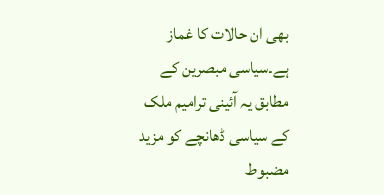بھی ان حالات کا غماز ہے۔سیاسی مبصرین کے مطابق یہ آئینی ترامیم ملک کے سیاسی ڈھانچے کو مزید مضبوط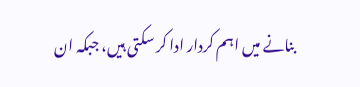بنانے میں اہم کردار ادا کر سکتی ہیں، جبکہ ان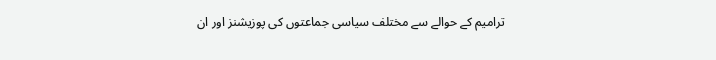ترامیم کے حوالے سے مختلف سیاسی جماعتوں کی پوزیشنز اور ان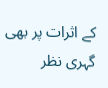کے اثرات پر بھی گہری نظر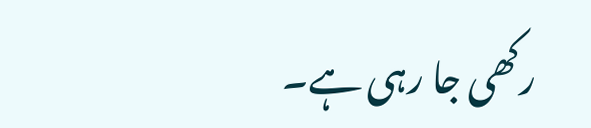رکھی جا رہی ہے۔